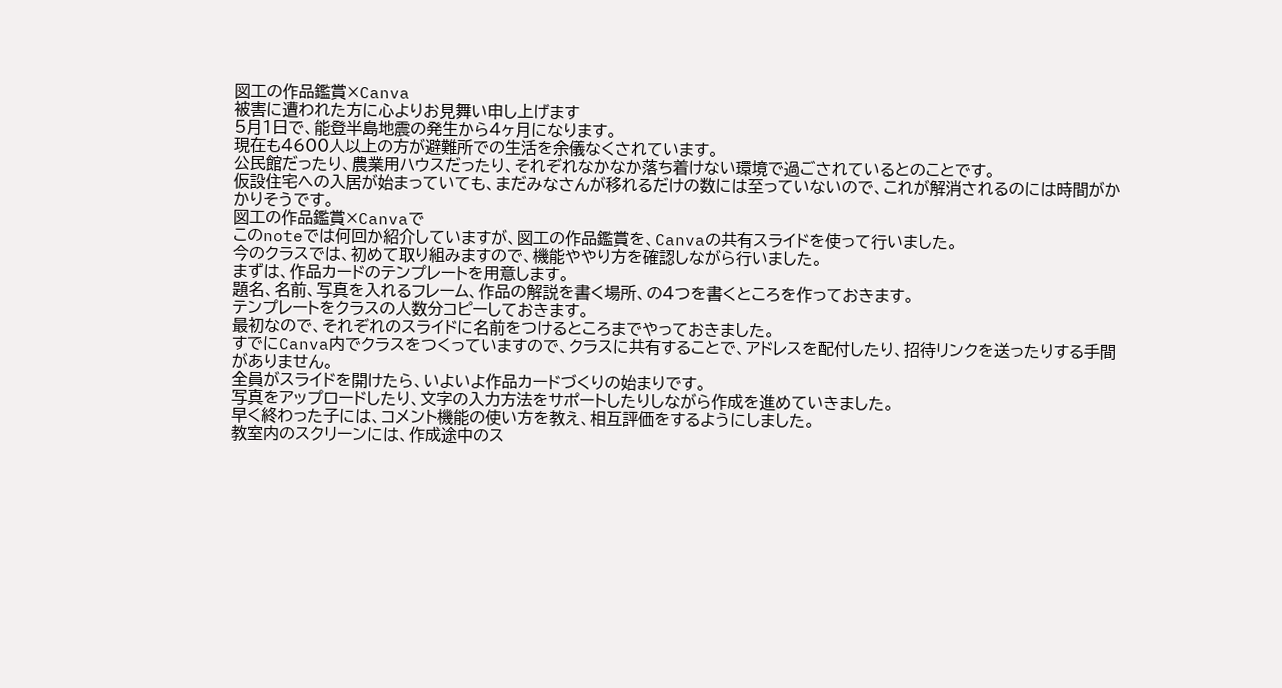図工の作品鑑賞×Canva
被害に遭われた方に心よりお見舞い申し上げます
5月1日で、能登半島地震の発生から4ヶ月になります。
現在も4600人以上の方が避難所での生活を余儀なくされています。
公民館だったり、農業用ハウスだったり、それぞれなかなか落ち着けない環境で過ごされているとのことです。
仮設住宅への入居が始まっていても、まだみなさんが移れるだけの数には至っていないので、これが解消されるのには時間がかかりそうです。
図工の作品鑑賞×Canvaで
このnoteでは何回か紹介していますが、図工の作品鑑賞を、Canvaの共有スライドを使って行いました。
今のクラスでは、初めて取り組みますので、機能ややり方を確認しながら行いました。
まずは、作品カードのテンプレートを用意します。
題名、名前、写真を入れるフレーム、作品の解説を書く場所、の4つを書くところを作っておきます。
テンプレートをクラスの人数分コピーしておきます。
最初なので、それぞれのスライドに名前をつけるところまでやっておきました。
すでにCanva内でクラスをつくっていますので、クラスに共有することで、アドレスを配付したり、招待リンクを送ったりする手間がありません。
全員がスライドを開けたら、いよいよ作品カードづくりの始まりです。
写真をアップロードしたり、文字の入力方法をサポートしたりしながら作成を進めていきました。
早く終わった子には、コメント機能の使い方を教え、相互評価をするようにしました。
教室内のスクリーンには、作成途中のス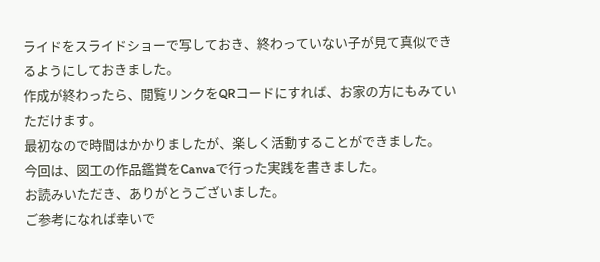ライドをスライドショーで写しておき、終わっていない子が見て真似できるようにしておきました。
作成が終わったら、閲覧リンクをQRコードにすれば、お家の方にもみていただけます。
最初なので時間はかかりましたが、楽しく活動することができました。
今回は、図工の作品鑑賞をCanvaで行った実践を書きました。
お読みいただき、ありがとうございました。
ご参考になれば幸いで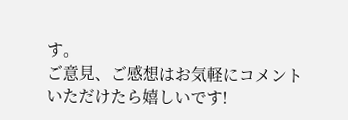す。
ご意見、ご感想はお気軽にコメントいただけたら嬉しいです!